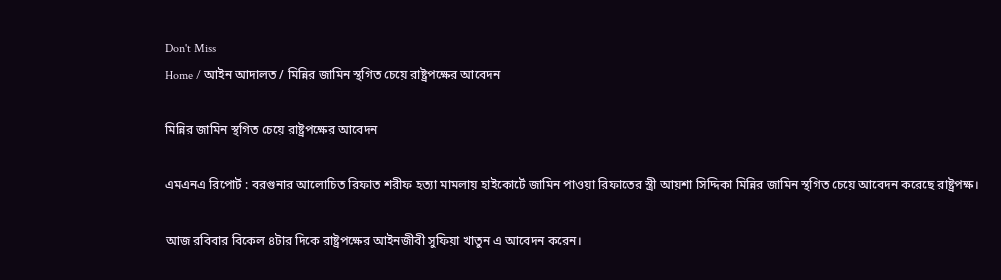Don't Miss
Home / আইন আদালত / মিন্নির জামিন স্থগিত চেয়ে রাষ্ট্রপক্ষের আবেদন

মিন্নির জামিন স্থগিত চেয়ে রাষ্ট্রপক্ষের আবেদন

এমএনএ রিপোর্ট : বরগুনার আলোচিত রিফাত শরীফ হত্যা মামলায় হাইকোর্টে জামিন পাওয়া রিফাতের স্ত্রী আয়শা সিদ্দিকা মিন্নির জামিন স্থগিত চেয়ে আবেদন করেছে রাষ্ট্রপক্ষ।

আজ রবিবার বিকেল ৪টার দিকে রাষ্ট্রপক্ষের আইনজীবী সুফিয়া খাতুন এ আবেদন করেন।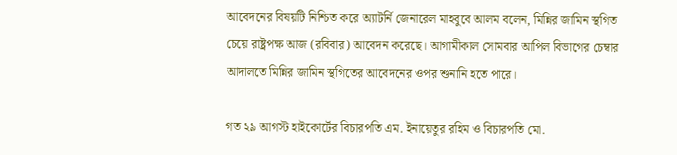আবেদনের বিষয়টি নিশ্চিত করে অ্যাটর্নি জেনারেল মাহবুবে আলম বলেন, মিন্নির জামিন স্থগিত চেয়ে রাষ্ট্রপক্ষ আজ (রবিবার) আবেদন করেছে। আগামীকাল সোমবার আপিল বিভাগের চেম্বার আদালতে মিন্নির জামিন স্থগিতের আবেদনের ওপর শুনানি হতে পারে।

গত ২৯ আগস্ট হাইকোর্টের বিচারপতি এম. ইনায়েতুর রহিম ও বিচারপতি মো.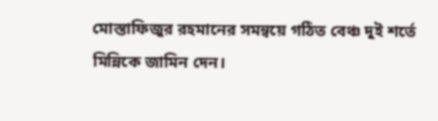মোস্তাফিজুর রহমানের সমন্বয়ে গঠিত বেঞ্চ দুই শর্তে মিন্নিকে জামিন দেন।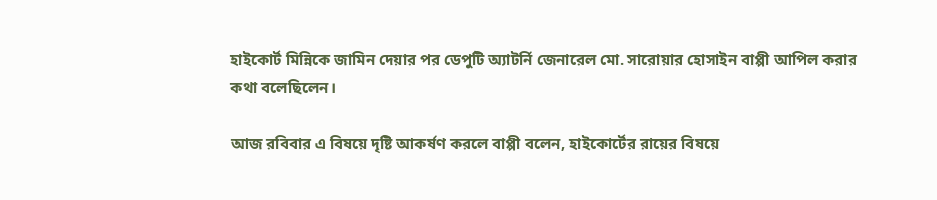হাইকোর্ট মিন্নিকে জামিন দেয়ার পর ডেপুটি অ্যাটর্নি জেনারেল মো. সারোয়ার হোসাইন বাপ্পী আপিল করার কথা বলেছিলেন।

আজ রবিবার এ বিষয়ে দৃষ্টি আকর্ষণ করলে বাপ্পী বলেন, হাইকোর্টের রায়ের বিষয়ে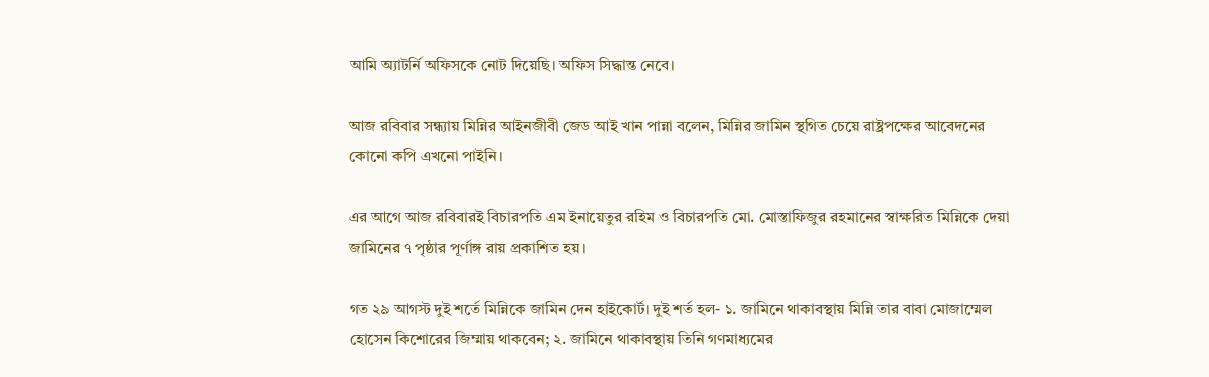আমি অ্যাটর্নি অফিসকে নোট দিয়েছি। অফিস সিদ্ধান্ত নেবে।

আজ রবিবার সন্ধ্যায় মিন্নির আইনজীবী জেড আই খান পান্না বলেন, মিন্নির জামিন স্থগিত চেয়ে রাষ্ট্রপক্ষের আবেদনের কোনো কপি এখনো পাইনি।

এর আগে আজ রবিবারই বিচারপতি এম ইনায়েতুর রহিম ও বিচারপতি মো. মোস্তাফিজুর রহমানের স্বাক্ষরিত মিন্নিকে দেয়া জামিনের ৭ পৃষ্ঠার পূর্ণাঙ্গ রায় প্রকাশিত হয়।

গত ২৯ আগস্ট দুই শর্তে মিন্নিকে জামিন দেন হাইকোর্ট। দুই শর্ত হল- ১. জামিনে থাকাবস্থায় মিন্নি তার বাবা মোজাম্মেল হোসেন কিশোরের জিম্মায় থাকবেন; ২. জামিনে থাকাবস্থায় তিনি গণমাধ্যমের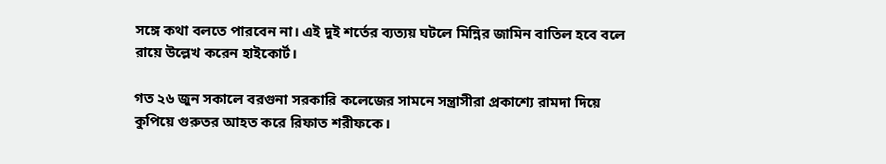সঙ্গে কথা বলতে পারবেন না। এই দুই শর্তের ব্যত্যয় ঘটলে মিন্নির জামিন বাতিল হবে বলে রায়ে উল্লেখ করেন হাইকোর্ট।

গত ২৬ জুন সকালে বরগুনা সরকারি কলেজের সামনে সন্ত্রাসীরা প্রকাশ্যে রামদা দিয়ে কুপিয়ে গুরুতর আহত করে রিফাত শরীফকে।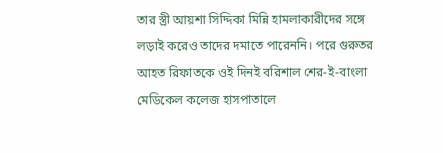তার স্ত্রী আয়শা সিদ্দিকা মিন্নি হামলাকারীদের সঙ্গে লড়াই করেও তাদের দমাতে পারেননি। পরে গুরুতর আহত রিফাতকে ওই দিনই বরিশাল শের-ই-বাংলা মেডিকেল কলেজ হাসপাতালে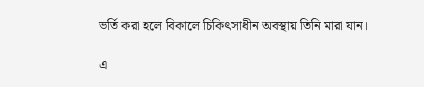ভর্তি করা হলে বিকালে চিকিৎসাধীন অবস্থায় তিনি মারা যান।

এ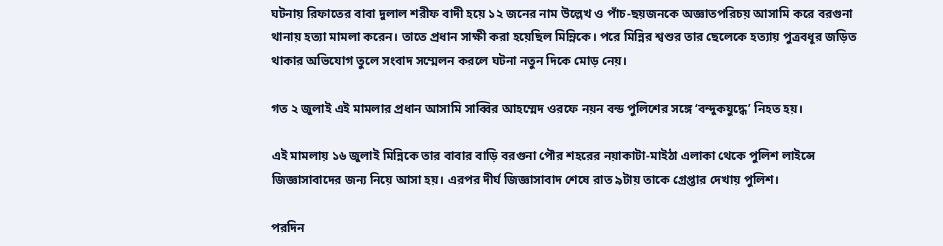ঘটনায় রিফাতের বাবা দুলাল শরীফ বাদী হয়ে ১২ জনের নাম উল্লেখ ও পাঁচ-ছয়জনকে অজ্ঞাতপরিচয় আসামি করে বরগুনা থানায় হত্যা মামলা করেন। তাতে প্রধান সাক্ষী করা হয়েছিল মিন্নিকে। পরে মিন্নির শ্বশুর তার ছেলেকে হত্যায় পুত্রবধূর জড়িত থাকার অভিযোগ তুলে সংবাদ সম্মেলন করলে ঘটনা নতুন দিকে মোড় নেয়।

গত ২ জুলাই এই মামলার প্রধান আসামি সাব্বির আহম্মেদ ওরফে নয়ন বন্ড পুলিশের সঙ্গে ‘বন্দুকযুদ্ধে’ নিহত হয়।

এই মামলায় ১৬ জুলাই মিন্নিকে তার বাবার বাড়ি বরগুনা পৌর শহরের নয়াকাটা-মাইঠা এলাকা থেকে পুলিশ লাইন্সে জিজ্ঞাসাবাদের জন্য নিয়ে আসা হয়। এরপর দীর্ঘ জিজ্ঞাসাবাদ শেষে রাত ৯টায় তাকে গ্রেপ্তার দেখায় পুলিশ।

পরদিন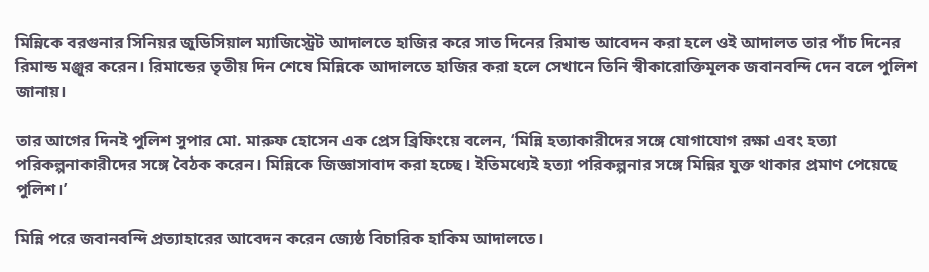মিন্নিকে বরগুনার সিনিয়র জুডিসিয়াল ম্যাজিস্ট্রেট আদালতে হাজির করে সাত দিনের রিমান্ড আবেদন করা হলে ওই আদালত তার পাঁচ দিনের রিমান্ড মঞ্জুর করেন। রিমান্ডের তৃতীয় দিন শেষে মিন্নিকে আদালতে হাজির করা হলে সেখানে তিনি স্বীকারোক্তিমূলক জবানবন্দি দেন বলে পুলিশ জানায়।

তার আগের দিনই পুলিশ সুপার মো. মারুফ হোসেন এক প্রেস ব্রিফিংয়ে বলেন, ‘মিন্নি হত্যাকারীদের সঙ্গে যোগাযোগ রক্ষা এবং হত্যা পরিকল্পনাকারীদের সঙ্গে বৈঠক করেন। মিন্নিকে জিজ্ঞাসাবাদ করা হচ্ছে। ইতিমধ্যেই হত্যা পরিকল্পনার সঙ্গে মিন্নির যুক্ত থাকার প্রমাণ পেয়েছে পুলিশ।’

মিন্নি পরে জবানবন্দি প্রত্যাহারের আবেদন করেন জ্যেষ্ঠ বিচারিক হাকিম আদালতে।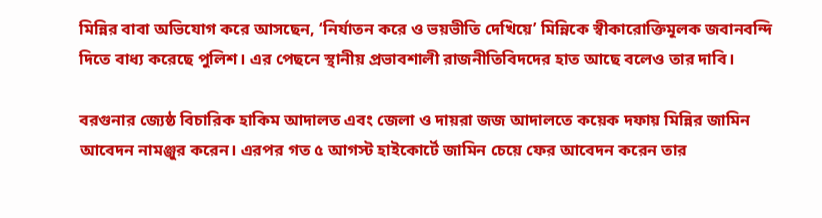মিন্নির বাবা অভিযোগ করে আসছেন, ‘নির্যাতন করে ও ভয়ভীতি দেখিয়ে’ মিন্নিকে স্বীকারোক্তিমূলক জবানবন্দি দিতে বাধ্য করেছে পুলিশ। এর পেছনে স্থানীয় প্রভাবশালী রাজনীতিবিদদের হাত আছে বলেও তার দাবি।

বরগুনার জ্যেষ্ঠ বিচারিক হাকিম আদালত এবং জেলা ও দায়রা জজ আদালতে কয়েক দফায় মিন্নির জামিন আবেদন নামঞ্জুর করেন। এরপর গত ৫ আগস্ট হাইকোর্টে জামিন চেয়ে ফের আবেদন করেন তার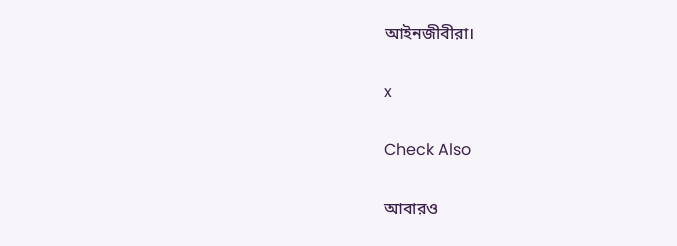আইনজীবীরা।

x

Check Also

আবারও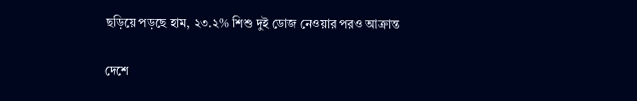ছড়িয়ে পড়ছে হাম, ২৩.২% শিশু দুই ডোজ নেওয়ার পরও আক্রান্ত

দেশে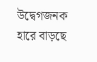উদ্বেগজনক হারে বাড়ছে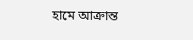হামে আক্রান্ত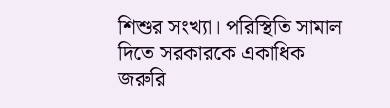শিশুর সংখ্যা। পরিস্থিতি সামাল দিতে সরকারকে একাধিক জরুরি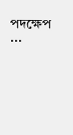পদক্ষেপ ...